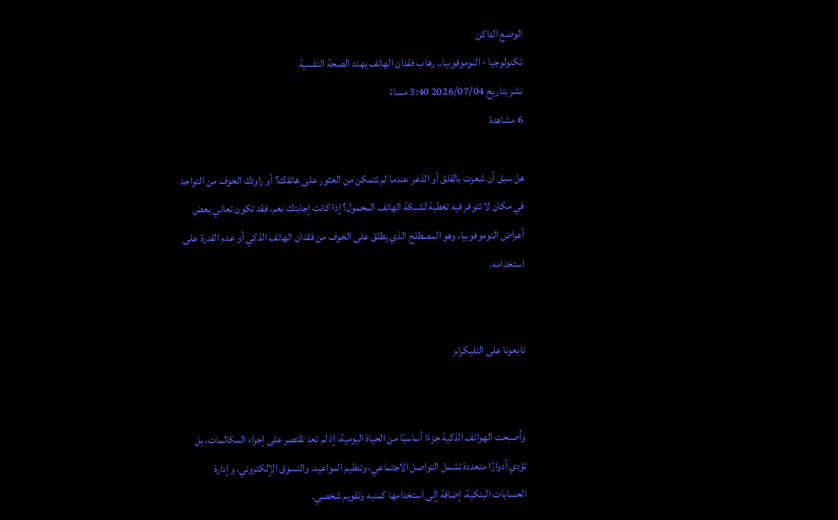الوضع الداكن
تكنولوجيا - النوموفوبيا.. رهاب فقدان الهاتف يهدد الصحة النفسية
نشر بتاريخ 2026/07/04 3:40 مساءً
6 مشاهدة

هل سبق أن شعرت بالقلق أو الذعر عندما لم تتمكن من العثور على هاتفك؟ أو راودك الخوف من التواجد في مكان لا تتوفر فيه تغطية لشبكة الهاتف المحمول؟ إذا كانت إجابتك نعم، فقد تكون تعاني بعض أعراض النوموفوبيا، وهو المصطلح الذي يطلق على الخوف من فقدان الهاتف الذكي أو عدم القدرة على استخدامه.


تابعونا على التليكرام


وأصبحت الهواتف الذكية جزءًا أساسيًا من الحياة اليومية، إذ لم تعد تقتصر على إجراء المكالمات، بل تؤدي أدوارًا متعددة تشمل التواصل الاجتماعي، وتنظيم المواعيد، والتسوق الإلكتروني، وإدارة الحسابات البنكية، إضافة إلى استخدامها كمنبه وتقويم شخصي.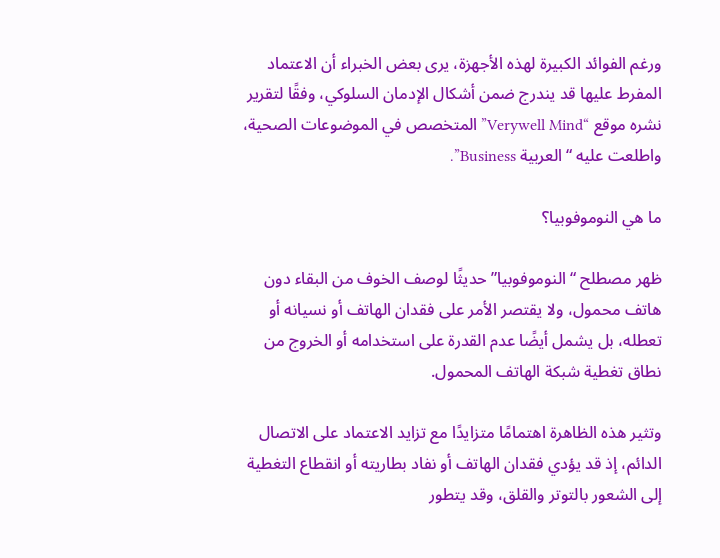ورغم الفوائد الكبيرة لهذه الأجهزة، يرى بعض الخبراء أن الاعتماد المفرط عليها قد يندرج ضمن أشكال الإدمان السلوكي، وفقًا لتقرير نشره موقع “Verywell Mind” المتخصص في الموضوعات الصحية، واطلعت عليه “العربية Business”.

ما هي النوموفوبيا؟

ظهر مصطلح “النوموفوبيا” حديثًا لوصف الخوف من البقاء دون هاتف محمول، ولا يقتصر الأمر على فقدان الهاتف أو نسيانه أو تعطله، بل يشمل أيضًا عدم القدرة على استخدامه أو الخروج من نطاق تغطية شبكة الهاتف المحمول.

وتثير هذه الظاهرة اهتمامًا متزايدًا مع تزايد الاعتماد على الاتصال الدائم، إذ قد يؤدي فقدان الهاتف أو نفاد بطاريته أو انقطاع التغطية إلى الشعور بالتوتر والقلق، وقد يتطور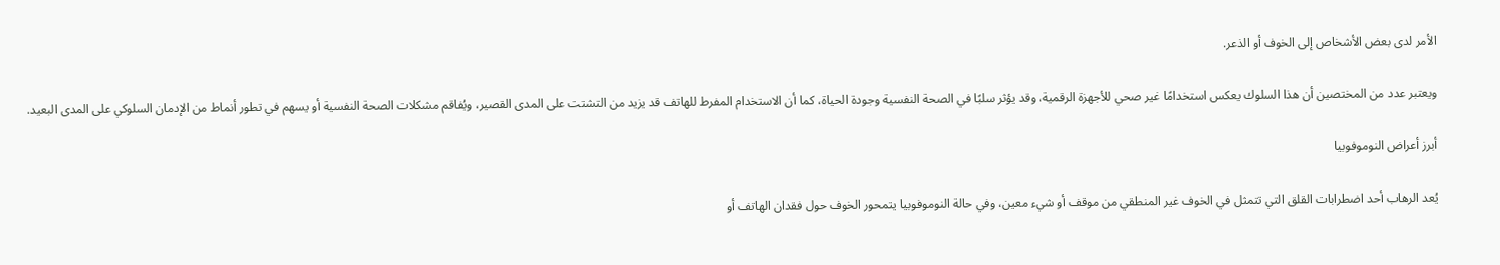الأمر لدى بعض الأشخاص إلى الخوف أو الذعر.

ويعتبر عدد من المختصين أن هذا السلوك يعكس استخدامًا غير صحي للأجهزة الرقمية، وقد يؤثر سلبًا في الصحة النفسية وجودة الحياة، كما أن الاستخدام المفرط للهاتف قد يزيد من التشتت على المدى القصير، ويُفاقم مشكلات الصحة النفسية أو يسهم في تطور أنماط من الإدمان السلوكي على المدى البعيد.

أبرز أعراض النوموفوبيا

يُعد الرهاب أحد اضطرابات القلق التي تتمثل في الخوف غير المنطقي من موقف أو شيء معين، وفي حالة النوموفوبيا يتمحور الخوف حول فقدان الهاتف أو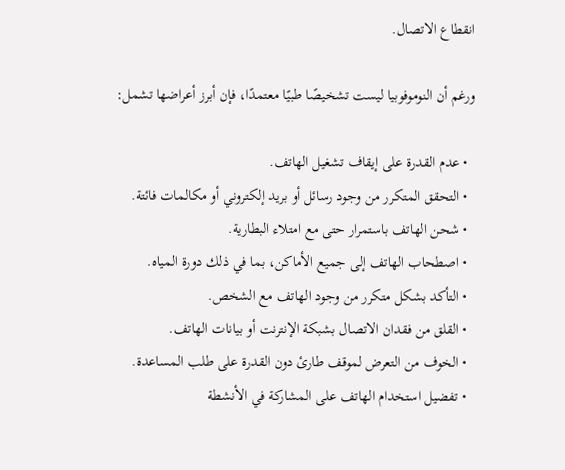انقطاع الاتصال.

ورغم أن النوموفوبيا ليست تشخيصًا طبيًا معتمدًا، فإن أبرز أعراضها تشمل:

  • عدم القدرة على إيقاف تشغيل الهاتف.
  • التحقق المتكرر من وجود رسائل أو بريد إلكتروني أو مكالمات فائتة.
  • شحن الهاتف باستمرار حتى مع امتلاء البطارية.
  • اصطحاب الهاتف إلى جميع الأماكن، بما في ذلك دورة المياه.
  • التأكد بشكل متكرر من وجود الهاتف مع الشخص.
  • القلق من فقدان الاتصال بشبكة الإنترنت أو بيانات الهاتف.
  • الخوف من التعرض لموقف طارئ دون القدرة على طلب المساعدة.
  • تفضيل استخدام الهاتف على المشاركة في الأنشطة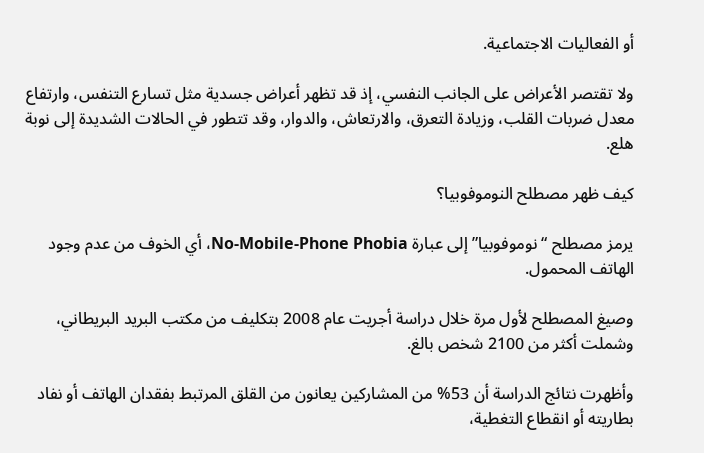أو الفعاليات الاجتماعية.

ولا تقتصر الأعراض على الجانب النفسي، إذ قد تظهر أعراض جسدية مثل تسارع التنفس، وارتفاع معدل ضربات القلب، وزيادة التعرق، والارتعاش، والدوار، وقد تتطور في الحالات الشديدة إلى نوبة هلع.

كيف ظهر مصطلح النوموفوبيا؟

يرمز مصطلح “نوموفوبيا” إلى عبارة No-Mobile-Phone Phobia، أي الخوف من عدم وجود الهاتف المحمول.

وصيغ المصطلح لأول مرة خلال دراسة أجريت عام 2008 بتكليف من مكتب البريد البريطاني، وشملت أكثر من 2100 شخص بالغ.

وأظهرت نتائج الدراسة أن 53% من المشاركين يعانون من القلق المرتبط بفقدان الهاتف أو نفاد بطاريته أو انقطاع التغطية،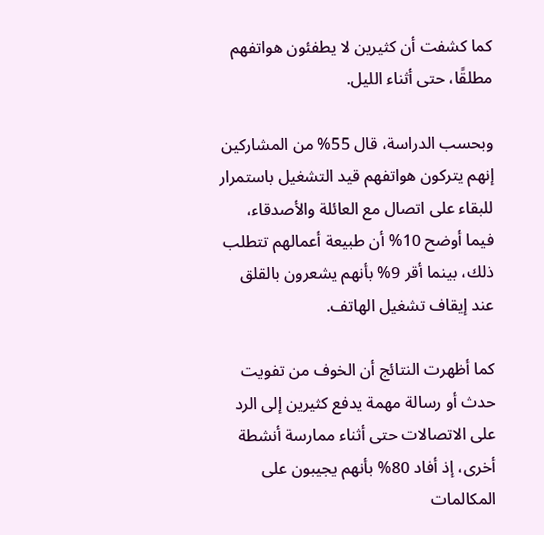كما كشفت أن كثيرين لا يطفئون هواتفهم مطلقًا، حتى أثناء الليل.

وبحسب الدراسة، قال 55% من المشاركين إنهم يتركون هواتفهم قيد التشغيل باستمرار للبقاء على اتصال مع العائلة والأصدقاء، فيما أوضح 10% أن طبيعة أعمالهم تتطلب ذلك، بينما أقر 9% بأنهم يشعرون بالقلق عند إيقاف تشغيل الهاتف.

كما أظهرت النتائج أن الخوف من تفويت حدث أو رسالة مهمة يدفع كثيرين إلى الرد على الاتصالات حتى أثناء ممارسة أنشطة أخرى، إذ أفاد 80% بأنهم يجيبون على المكالمات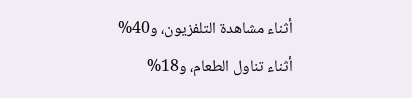أثناء مشاهدة التلفزيون، و40% أثناء تناول الطعام، و18%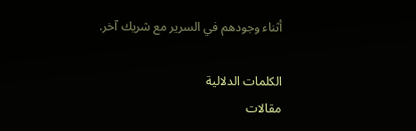أثناء وجودهم في السرير مع شريك آخر.

الكلمات الدلالية
مقالات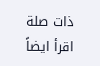ذات صلة
اقرأ ايضاً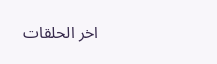اخر الحلقات